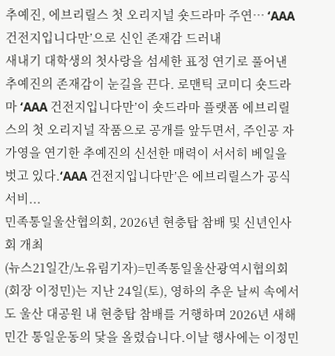추예진, 에브리릴스 첫 오리지널 숏드라마 주연… ‘AAA 건전지입니다만’으로 신인 존재감 드러내
새내기 대학생의 첫사랑을 섬세한 표정 연기로 풀어낸 추예진의 존재감이 눈길을 끈다. 로맨틱 코미디 숏드라마 ‘AAA 건전지입니다만’이 숏드라마 플랫폼 에브리릴스의 첫 오리지널 작품으로 공개를 앞두면서, 주인공 자가영을 연기한 추예진의 신선한 매력이 서서히 베일을 벗고 있다.‘AAA 건전지입니다만’은 에브리릴스가 공식 서비...
민족통일울산협의회, 2026년 현충탑 참배 및 신년인사회 개최
(뉴스21일간/노유림기자)=민족통일울산광역시협의회(회장 이정민)는 지난 24일(토), 영하의 추운 날씨 속에서도 울산 대공원 내 현충탑 참배를 거행하며 2026년 새해 민간 통일운동의 닻을 올렸습니다.이날 행사에는 이정민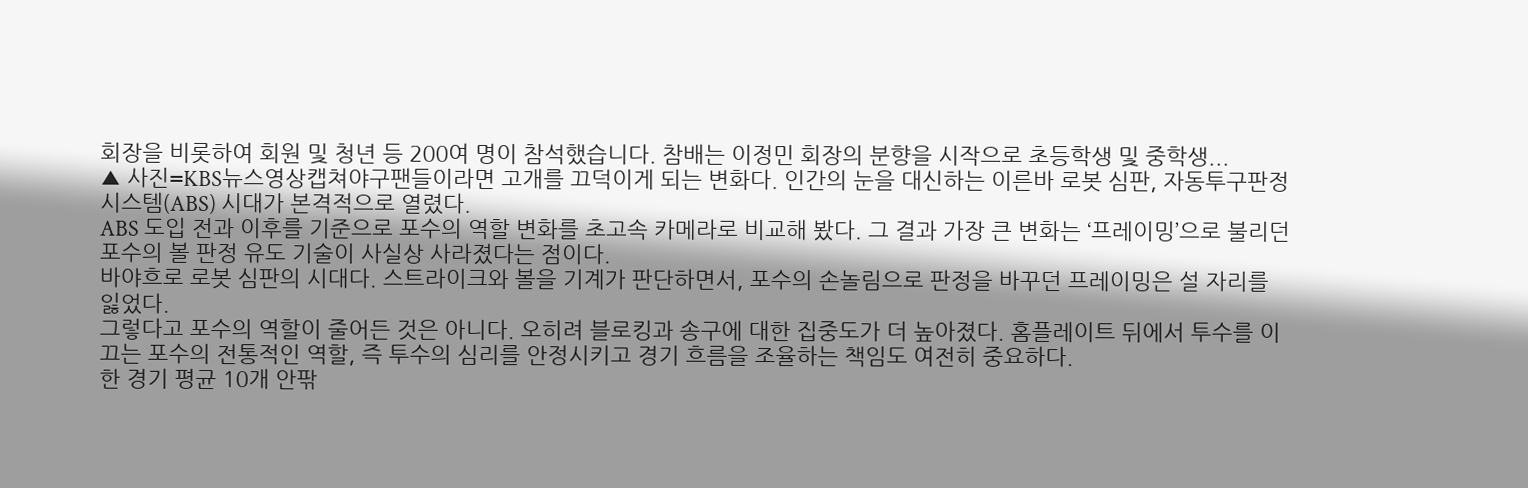회장을 비롯하여 회원 및 청년 등 200여 명이 참석했습니다. 참배는 이정민 회장의 분향을 시작으로 초등학생 및 중학생...
▲ 사진=KBS뉴스영상캡쳐야구팬들이라면 고개를 끄덕이게 되는 변화다. 인간의 눈을 대신하는 이른바 로봇 심판, 자동투구판정시스템(ABS) 시대가 본격적으로 열렸다.
ABS 도입 전과 이후를 기준으로 포수의 역할 변화를 초고속 카메라로 비교해 봤다. 그 결과 가장 큰 변화는 ‘프레이밍’으로 불리던 포수의 볼 판정 유도 기술이 사실상 사라졌다는 점이다.
바야흐로 로봇 심판의 시대다. 스트라이크와 볼을 기계가 판단하면서, 포수의 손놀림으로 판정을 바꾸던 프레이밍은 설 자리를 잃었다.
그렇다고 포수의 역할이 줄어든 것은 아니다. 오히려 블로킹과 송구에 대한 집중도가 더 높아졌다. 홈플레이트 뒤에서 투수를 이끄는 포수의 전통적인 역할, 즉 투수의 심리를 안정시키고 경기 흐름을 조율하는 책임도 여전히 중요하다.
한 경기 평균 10개 안팎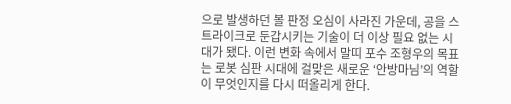으로 발생하던 볼 판정 오심이 사라진 가운데, 공을 스트라이크로 둔갑시키는 기술이 더 이상 필요 없는 시대가 됐다. 이런 변화 속에서 말띠 포수 조형우의 목표는 로봇 심판 시대에 걸맞은 새로운 ‘안방마님’의 역할이 무엇인지를 다시 떠올리게 한다.